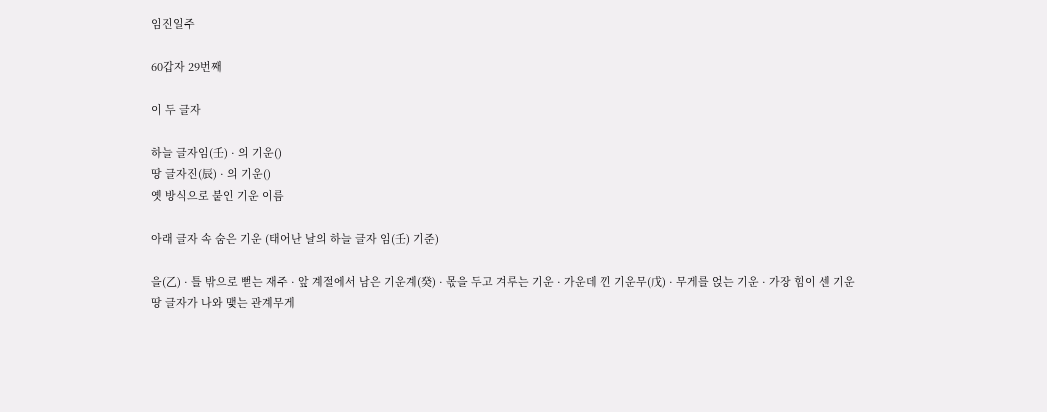임진일주

60갑자 29번째

이 두 글자

하늘 글자임(壬) · 의 기운()
땅 글자진(辰) · 의 기운()
옛 방식으로 붙인 기운 이름

아래 글자 속 숨은 기운 (태어난 날의 하늘 글자 임(壬) 기준)

을(乙) · 틀 밖으로 뻗는 재주 · 앞 계절에서 남은 기운계(癸) · 몫을 두고 겨루는 기운 · 가운데 낀 기운무(戊) · 무게를 얹는 기운 · 가장 힘이 센 기운
땅 글자가 나와 맺는 관계무게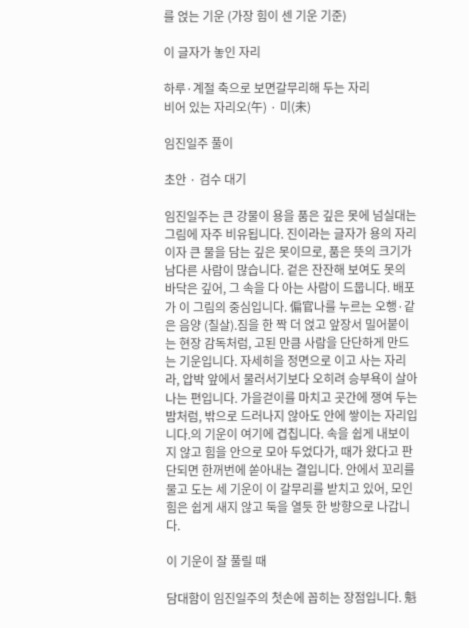를 얹는 기운 (가장 힘이 센 기운 기준)

이 글자가 놓인 자리

하루·계절 축으로 보면갈무리해 두는 자리
비어 있는 자리오(午) · 미(未)

임진일주 풀이

초안 · 검수 대기

임진일주는 큰 강물이 용을 품은 깊은 못에 넘실대는 그림에 자주 비유됩니다. 진이라는 글자가 용의 자리이자 큰 물을 담는 깊은 못이므로, 품은 뜻의 크기가 남다른 사람이 많습니다. 겉은 잔잔해 보여도 못의 바닥은 깊어, 그 속을 다 아는 사람이 드뭅니다. 배포가 이 그림의 중심입니다. 偏官나를 누르는 오행·같은 음양 (칠살).짐을 한 짝 더 얹고 앞장서 밀어붙이는 현장 감독처럼, 고된 만큼 사람을 단단하게 만드는 기운입니다. 자세히을 정면으로 이고 사는 자리라, 압박 앞에서 물러서기보다 오히려 승부욕이 살아나는 편입니다. 가을걷이를 마치고 곳간에 쟁여 두는 밤처럼, 밖으로 드러나지 않아도 안에 쌓이는 자리입니다.의 기운이 여기에 겹칩니다. 속을 쉽게 내보이지 않고 힘을 안으로 모아 두었다가, 때가 왔다고 판단되면 한꺼번에 쏟아내는 결입니다. 안에서 꼬리를 물고 도는 세 기운이 이 갈무리를 받치고 있어, 모인 힘은 쉽게 새지 않고 둑을 열듯 한 방향으로 나갑니다.

이 기운이 잘 풀릴 때

담대함이 임진일주의 첫손에 꼽히는 장점입니다. 魁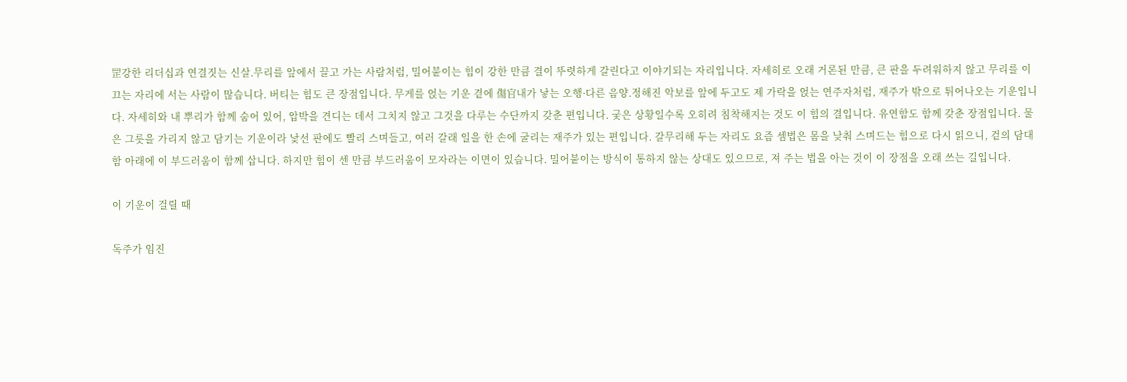罡강한 리더십과 연결짓는 신살.무리를 앞에서 끌고 가는 사람처럼, 밀어붙이는 힘이 강한 만큼 결이 뚜렷하게 갈린다고 이야기되는 자리입니다. 자세히로 오래 거론된 만큼, 큰 판을 두려워하지 않고 무리를 이끄는 자리에 서는 사람이 많습니다. 버티는 힘도 큰 장점입니다. 무게를 얹는 기운 곁에 傷官내가 낳는 오행·다른 음양.정해진 악보를 앞에 두고도 제 가락을 얹는 연주자처럼, 재주가 밖으로 튀어나오는 기운입니다. 자세히와 내 뿌리가 함께 숨어 있어, 압박을 견디는 데서 그치지 않고 그것을 다루는 수단까지 갖춘 편입니다. 궂은 상황일수록 오히려 침착해지는 것도 이 힘의 결입니다. 유연함도 함께 갖춘 장점입니다. 물은 그릇을 가리지 않고 담기는 기운이라 낯선 판에도 빨리 스며들고, 여러 갈래 일을 한 손에 굴리는 재주가 있는 편입니다. 갈무리해 두는 자리도 요즘 셈법은 몸을 낮춰 스며드는 힘으로 다시 읽으니, 겉의 담대함 아래에 이 부드러움이 함께 삽니다. 하지만 힘이 센 만큼 부드러움이 모자라는 이면이 있습니다. 밀어붙이는 방식이 통하지 않는 상대도 있으므로, 져 주는 법을 아는 것이 이 장점을 오래 쓰는 길입니다.

이 기운이 걸릴 때

독주가 임진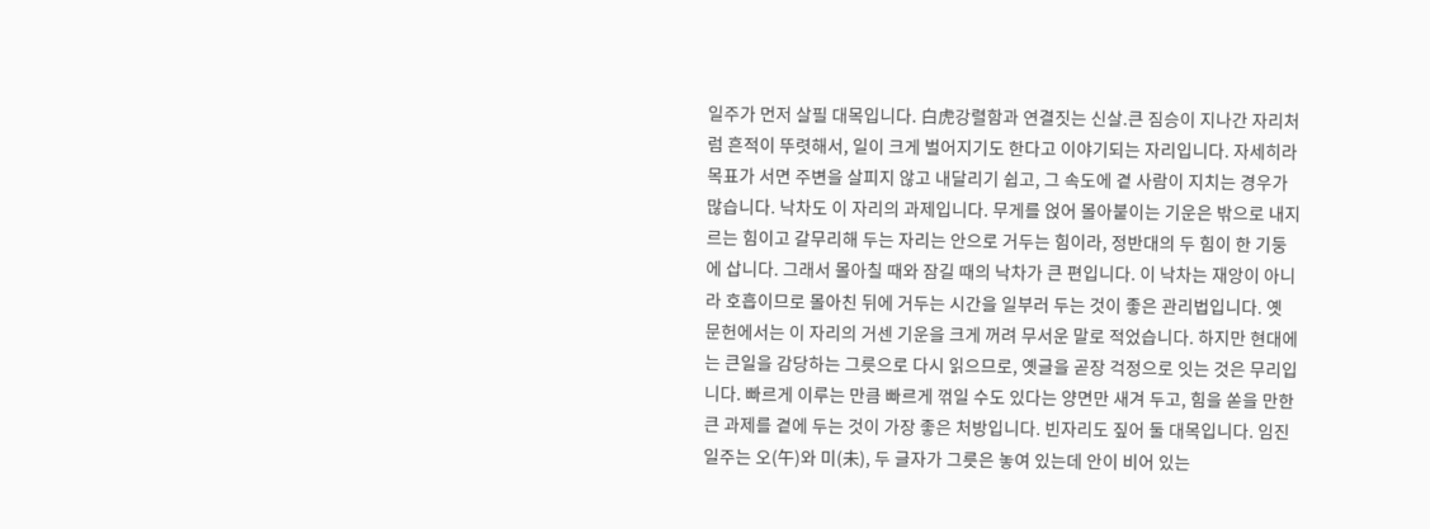일주가 먼저 살필 대목입니다. 白虎강렬함과 연결짓는 신살.큰 짐승이 지나간 자리처럼 흔적이 뚜렷해서, 일이 크게 벌어지기도 한다고 이야기되는 자리입니다. 자세히라 목표가 서면 주변을 살피지 않고 내달리기 쉽고, 그 속도에 곁 사람이 지치는 경우가 많습니다. 낙차도 이 자리의 과제입니다. 무게를 얹어 몰아붙이는 기운은 밖으로 내지르는 힘이고 갈무리해 두는 자리는 안으로 거두는 힘이라, 정반대의 두 힘이 한 기둥에 삽니다. 그래서 몰아칠 때와 잠길 때의 낙차가 큰 편입니다. 이 낙차는 재앙이 아니라 호흡이므로 몰아친 뒤에 거두는 시간을 일부러 두는 것이 좋은 관리법입니다. 옛 문헌에서는 이 자리의 거센 기운을 크게 꺼려 무서운 말로 적었습니다. 하지만 현대에는 큰일을 감당하는 그릇으로 다시 읽으므로, 옛글을 곧장 걱정으로 잇는 것은 무리입니다. 빠르게 이루는 만큼 빠르게 꺾일 수도 있다는 양면만 새겨 두고, 힘을 쏟을 만한 큰 과제를 곁에 두는 것이 가장 좋은 처방입니다. 빈자리도 짚어 둘 대목입니다. 임진일주는 오(午)와 미(未), 두 글자가 그릇은 놓여 있는데 안이 비어 있는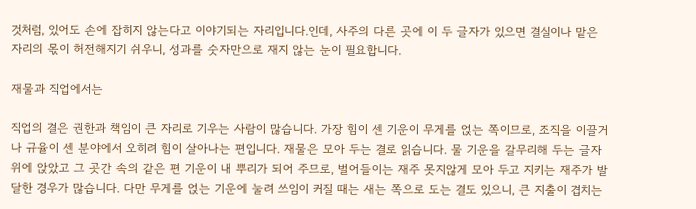것처럼, 있어도 손에 잡히지 않는다고 이야기되는 자리입니다.인데, 사주의 다른 곳에 이 두 글자가 있으면 결실이나 맡은 자리의 몫이 허전해지기 쉬우니, 성과를 숫자만으로 재지 않는 눈이 필요합니다.

재물과 직업에서는

직업의 결은 권한과 책임이 큰 자리로 기우는 사람이 많습니다. 가장 힘이 센 기운이 무게를 얹는 쪽이므로, 조직을 이끌거나 규율이 센 분야에서 오히려 힘이 살아나는 편입니다. 재물은 모아 두는 결로 읽습니다. 물 기운을 갈무리해 두는 글자 위에 앉았고 그 곳간 속의 같은 편 기운이 내 뿌리가 되어 주므로, 벌어들이는 재주 못지않게 모아 두고 지키는 재주가 발달한 경우가 많습니다. 다만 무게를 얹는 기운에 눌려 쓰임이 커질 때는 새는 쪽으로 도는 결도 있으니, 큰 지출이 겹치는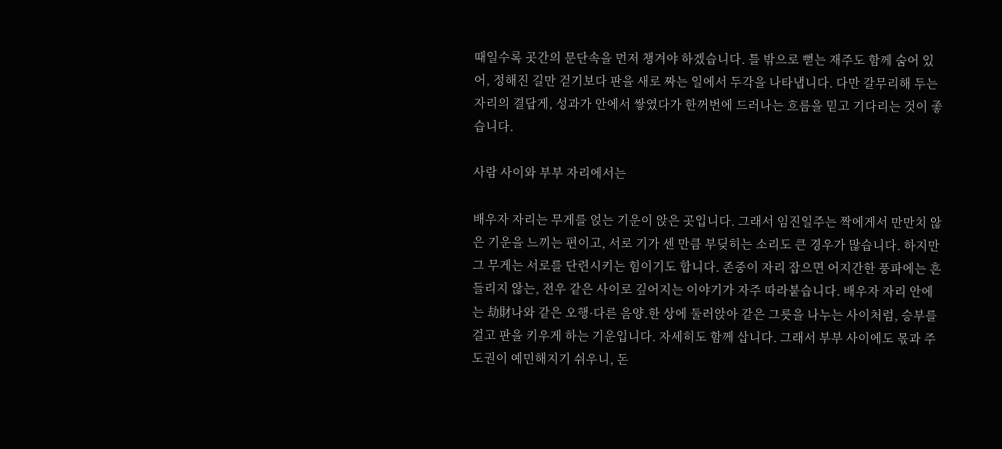때일수록 곳간의 문단속을 먼저 챙겨야 하겠습니다. 틀 밖으로 뻗는 재주도 함께 숨어 있어, 정해진 길만 걷기보다 판을 새로 짜는 일에서 두각을 나타냅니다. 다만 갈무리해 두는 자리의 결답게, 성과가 안에서 쌓였다가 한꺼번에 드러나는 흐름을 믿고 기다리는 것이 좋습니다.

사람 사이와 부부 자리에서는

배우자 자리는 무게를 얹는 기운이 앉은 곳입니다. 그래서 임진일주는 짝에게서 만만치 않은 기운을 느끼는 편이고, 서로 기가 센 만큼 부딪히는 소리도 큰 경우가 많습니다. 하지만 그 무게는 서로를 단련시키는 힘이기도 합니다. 존중이 자리 잡으면 어지간한 풍파에는 흔들리지 않는, 전우 같은 사이로 깊어지는 이야기가 자주 따라붙습니다. 배우자 자리 안에는 劫財나와 같은 오행·다른 음양.한 상에 둘러앉아 같은 그릇을 나누는 사이처럼, 승부를 걸고 판을 키우게 하는 기운입니다. 자세히도 함께 삽니다. 그래서 부부 사이에도 몫과 주도권이 예민해지기 쉬우니, 돈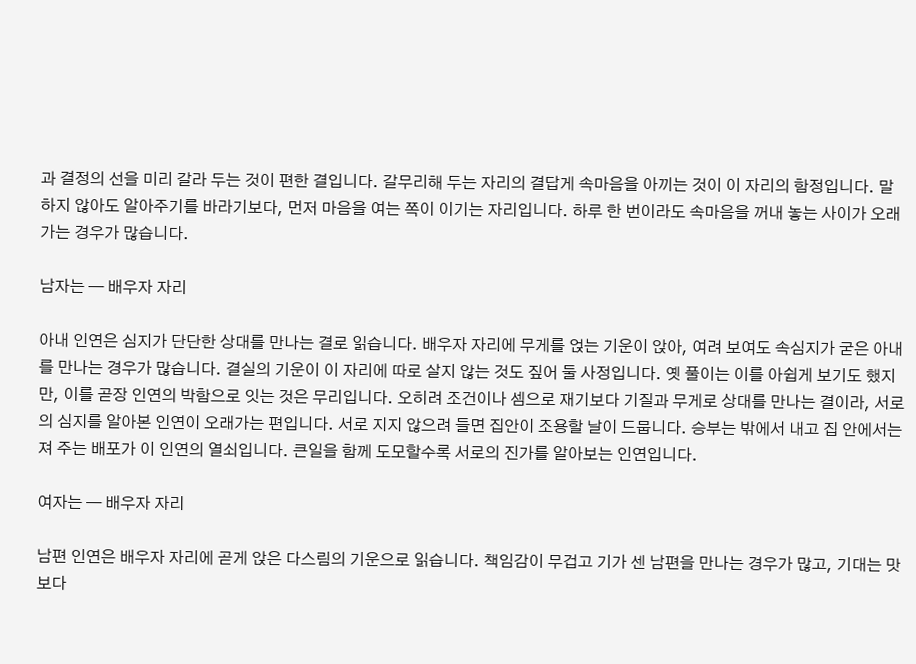과 결정의 선을 미리 갈라 두는 것이 편한 결입니다. 갈무리해 두는 자리의 결답게 속마음을 아끼는 것이 이 자리의 함정입니다. 말하지 않아도 알아주기를 바라기보다, 먼저 마음을 여는 쪽이 이기는 자리입니다. 하루 한 번이라도 속마음을 꺼내 놓는 사이가 오래가는 경우가 많습니다.

남자는 — 배우자 자리

아내 인연은 심지가 단단한 상대를 만나는 결로 읽습니다. 배우자 자리에 무게를 얹는 기운이 앉아, 여려 보여도 속심지가 굳은 아내를 만나는 경우가 많습니다. 결실의 기운이 이 자리에 따로 살지 않는 것도 짚어 둘 사정입니다. 옛 풀이는 이를 아쉽게 보기도 했지만, 이를 곧장 인연의 박함으로 잇는 것은 무리입니다. 오히려 조건이나 셈으로 재기보다 기질과 무게로 상대를 만나는 결이라, 서로의 심지를 알아본 인연이 오래가는 편입니다. 서로 지지 않으려 들면 집안이 조용할 날이 드뭅니다. 승부는 밖에서 내고 집 안에서는 져 주는 배포가 이 인연의 열쇠입니다. 큰일을 함께 도모할수록 서로의 진가를 알아보는 인연입니다.

여자는 — 배우자 자리

남편 인연은 배우자 자리에 곧게 앉은 다스림의 기운으로 읽습니다. 책임감이 무겁고 기가 센 남편을 만나는 경우가 많고, 기대는 맛보다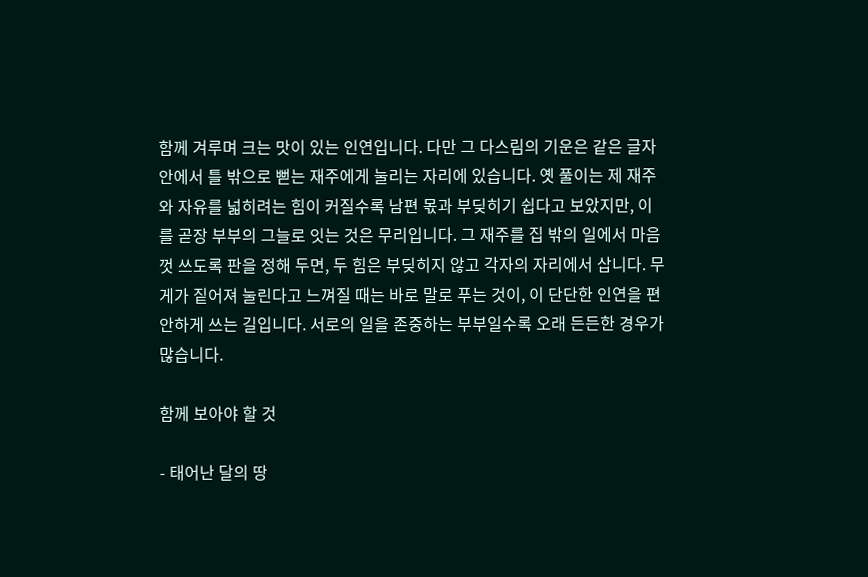함께 겨루며 크는 맛이 있는 인연입니다. 다만 그 다스림의 기운은 같은 글자 안에서 틀 밖으로 뻗는 재주에게 눌리는 자리에 있습니다. 옛 풀이는 제 재주와 자유를 넓히려는 힘이 커질수록 남편 몫과 부딪히기 쉽다고 보았지만, 이를 곧장 부부의 그늘로 잇는 것은 무리입니다. 그 재주를 집 밖의 일에서 마음껏 쓰도록 판을 정해 두면, 두 힘은 부딪히지 않고 각자의 자리에서 삽니다. 무게가 짙어져 눌린다고 느껴질 때는 바로 말로 푸는 것이, 이 단단한 인연을 편안하게 쓰는 길입니다. 서로의 일을 존중하는 부부일수록 오래 든든한 경우가 많습니다.

함께 보아야 할 것

- 태어난 달의 땅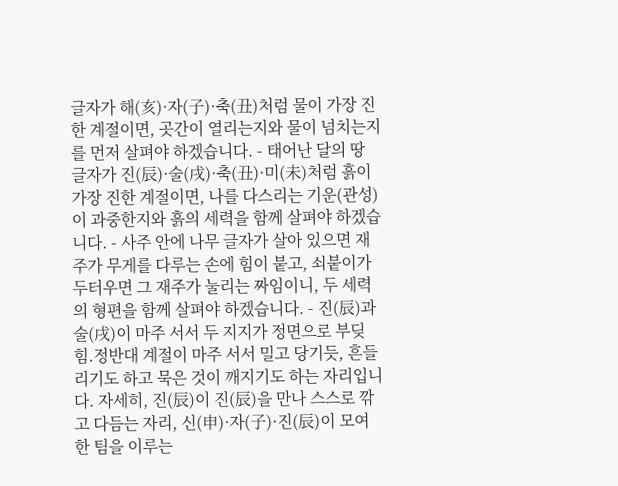글자가 해(亥)·자(子)·축(丑)처럼 물이 가장 진한 계절이면, 곳간이 열리는지와 물이 넘치는지를 먼저 살펴야 하겠습니다. - 태어난 달의 땅 글자가 진(辰)·술(戌)·축(丑)·미(未)처럼 흙이 가장 진한 계절이면, 나를 다스리는 기운(관성)이 과중한지와 흙의 세력을 함께 살펴야 하겠습니다. - 사주 안에 나무 글자가 살아 있으면 재주가 무게를 다루는 손에 힘이 붙고, 쇠붙이가 두터우면 그 재주가 눌리는 짜임이니, 두 세력의 형편을 함께 살펴야 하겠습니다. - 진(辰)과 술(戌)이 마주 서서 두 지지가 정면으로 부딪힘.정반대 계절이 마주 서서 밀고 당기듯, 흔들리기도 하고 묵은 것이 깨지기도 하는 자리입니다. 자세히, 진(辰)이 진(辰)을 만나 스스로 깎고 다듬는 자리, 신(申)·자(子)·진(辰)이 모여 한 팀을 이루는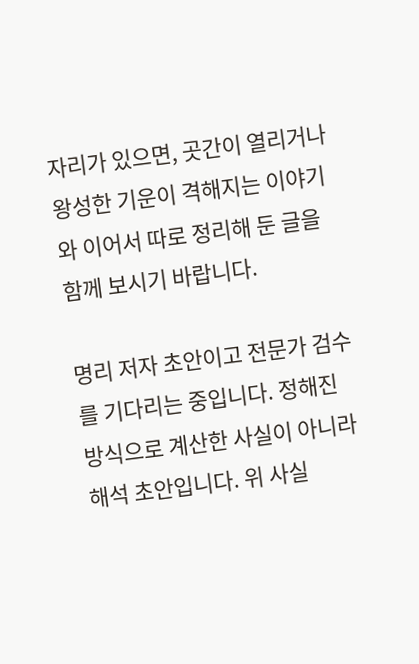자리가 있으면, 곳간이 열리거나 왕성한 기운이 격해지는 이야기와 이어서 따로 정리해 둔 글을 함께 보시기 바랍니다.

명리 저자 초안이고 전문가 검수를 기다리는 중입니다. 정해진 방식으로 계산한 사실이 아니라 해석 초안입니다. 위 사실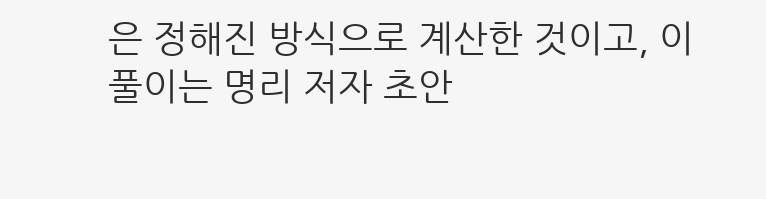은 정해진 방식으로 계산한 것이고, 이 풀이는 명리 저자 초안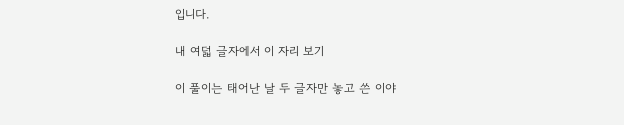입니다.

내 여덟 글자에서 이 자리 보기

이 풀이는 태어난 날 두 글자만 놓고 쓴 이야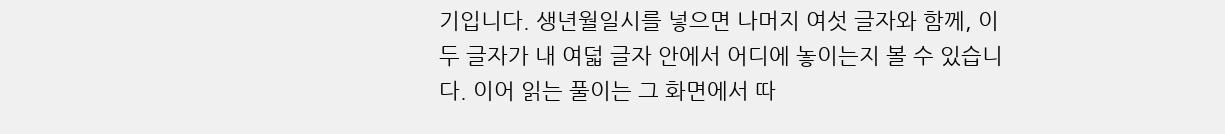기입니다. 생년월일시를 넣으면 나머지 여섯 글자와 함께, 이 두 글자가 내 여덟 글자 안에서 어디에 놓이는지 볼 수 있습니다. 이어 읽는 풀이는 그 화면에서 따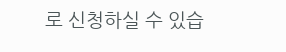로 신청하실 수 있습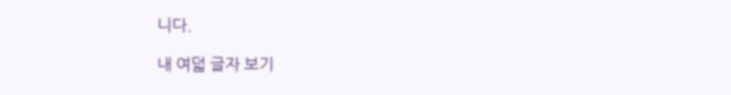니다.

내 여덟 글자 보기